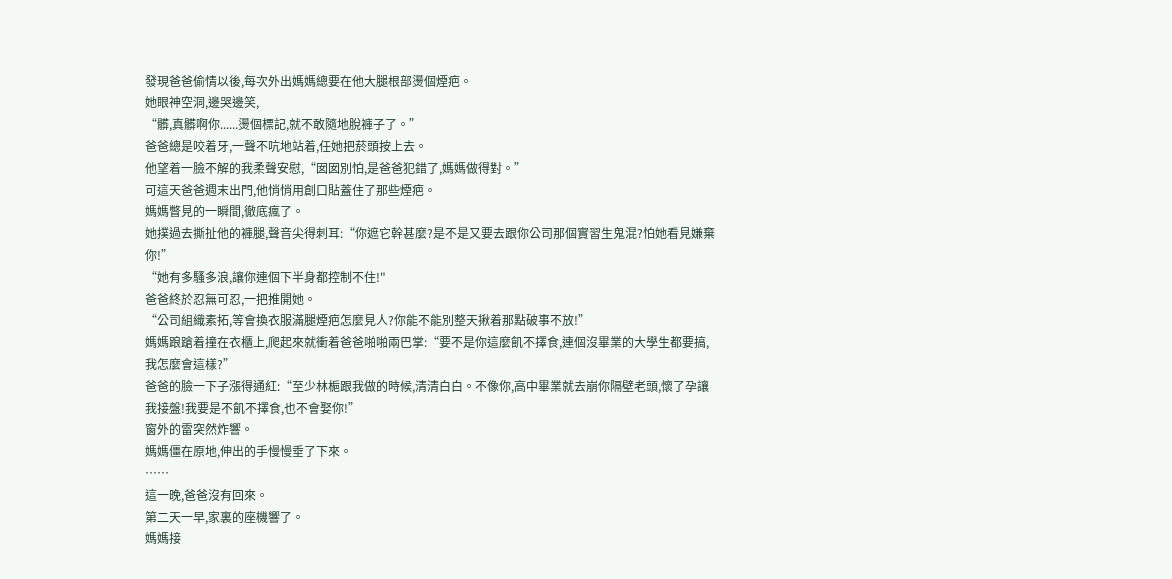發現爸爸偷情以後,每次外出媽媽總要在他大腿根部燙個煙疤。
她眼神空洞,邊哭邊笑,
“髒,真髒啊你......燙個標記,就不敢隨地脫褲子了。”
爸爸總是咬着牙,一聲不吭地站着,任她把菸頭按上去。
他望着一臉不解的我柔聲安慰,“囡囡別怕,是爸爸犯錯了,媽媽做得對。”
可這天爸爸週末出門,他悄悄用創口貼蓋住了那些煙疤。
媽媽瞥見的一瞬間,徹底瘋了。
她撲過去撕扯他的褲腿,聲音尖得刺耳:“你遮它幹甚麼?是不是又要去跟你公司那個實習生鬼混?怕她看見嫌棄你!”
“她有多騷多浪,讓你連個下半身都控制不住!"
爸爸終於忍無可忍,一把推開她。
“公司組織素拓,等會換衣服滿腿煙疤怎麼見人?你能不能別整天揪着那點破事不放!”
媽媽踉蹌着撞在衣櫃上,爬起來就衝着爸爸啪啪兩巴掌:“要不是你這麼飢不擇食,連個沒畢業的大學生都要搞,我怎麼會這樣?”
爸爸的臉一下子漲得通紅:“至少林梔跟我做的時候,清清白白。不像你,高中畢業就去崩你隔壁老頭,懷了孕讓我接盤!我要是不飢不擇食,也不會娶你!”
窗外的雷突然炸響。
媽媽僵在原地,伸出的手慢慢垂了下來。
……
這一晚,爸爸沒有回來。
第二天一早,家裏的座機響了。
媽媽接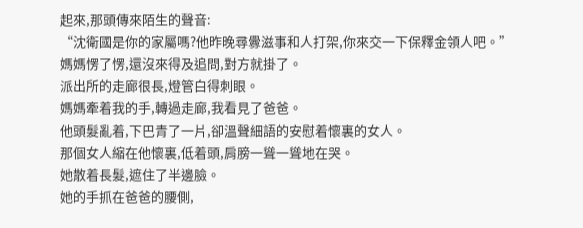起來,那頭傳來陌生的聲音:
“沈衛國是你的家屬嗎?他昨晚尋釁滋事和人打架,你來交一下保釋金領人吧。”
媽媽愣了愣,還沒來得及追問,對方就掛了。
派出所的走廊很長,燈管白得刺眼。
媽媽牽着我的手,轉過走廊,我看見了爸爸。
他頭髮亂着,下巴青了一片,卻溫聲細語的安慰着懷裏的女人。
那個女人縮在他懷裏,低着頭,肩膀一聳一聳地在哭。
她散着長髮,遮住了半邊臉。
她的手抓在爸爸的腰側,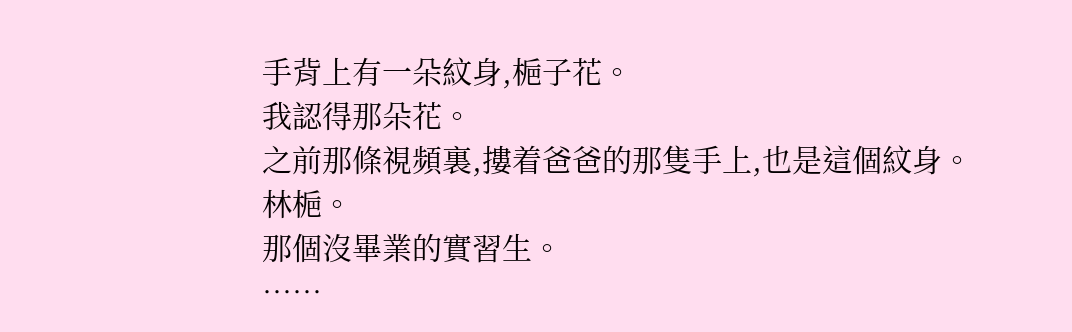手背上有一朵紋身,梔子花。
我認得那朵花。
之前那條視頻裏,摟着爸爸的那隻手上,也是這個紋身。
林梔。
那個沒畢業的實習生。
……